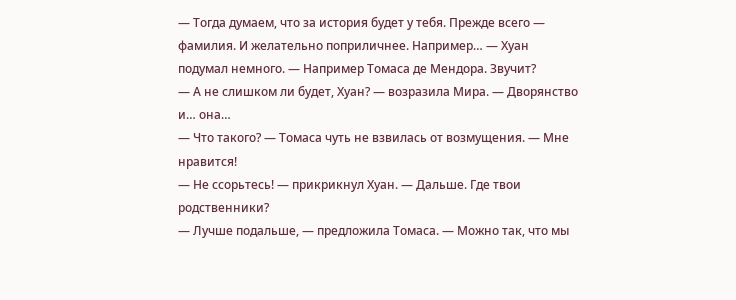— Тогда думаем, что за история будет у тебя. Прежде всего — фамилия. И желательно поприличнее. Например… — Хуан подумал немного. — Например Томаса де Мендора. Звучит?
— А не слишком ли будет, Хуан? — возразила Мира. — Дворянство и… она…
— Что такого? — Томаса чуть не взвилась от возмущения. — Мне нравится!
— Не ссорьтесь! — прикрикнул Хуан. — Дальше. Где твои родственники?
— Лучше подальше, — предложила Томаса. — Можно так, что мы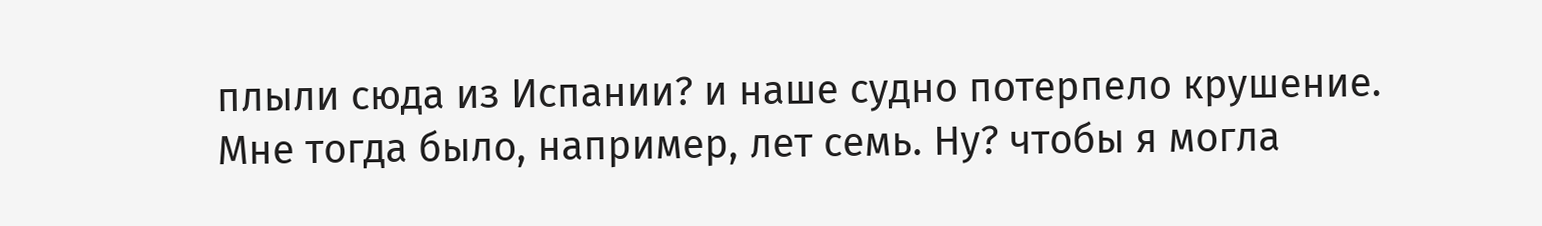плыли сюда из Испании? и наше судно потерпело крушение. Мне тогда было, например, лет семь. Ну? чтобы я могла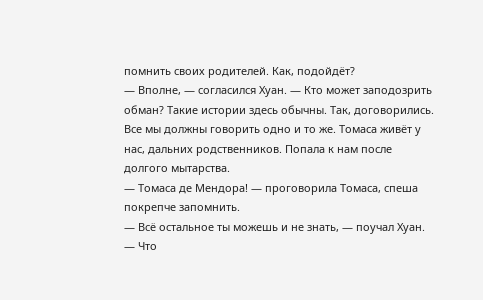помнить своих родителей. Как, подойдёт?
— Вполне, — согласился Хуан. — Кто может заподозрить обман? Такие истории здесь обычны. Так, договорились. Все мы должны говорить одно и то же. Томаса живёт у нас, дальних родственников. Попала к нам после долгого мытарства.
— Томаса де Мендора! — проговорила Томаса, спеша покрепче запомнить.
— Всё остальное ты можешь и не знать, — поучал Хуан. — Что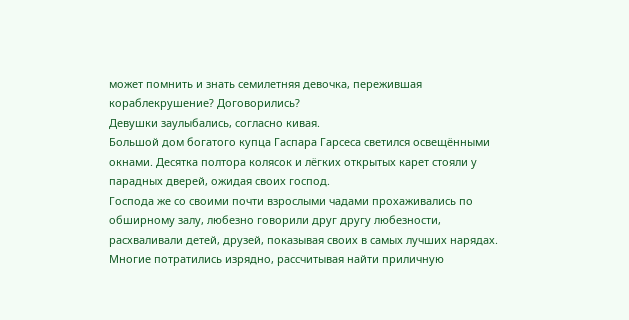может помнить и знать семилетняя девочка, пережившая кораблекрушение? Договорились?
Девушки заулыбались, согласно кивая.
Большой дом богатого купца Гаспара Гарсеса светился освещёнными окнами. Десятка полтора колясок и лёгких открытых карет стояли у парадных дверей, ожидая своих господ.
Господа же со своими почти взрослыми чадами прохаживались по обширному залу, любезно говорили друг другу любезности, расхваливали детей, друзей, показывая своих в самых лучших нарядах. Многие потратились изрядно, рассчитывая найти приличную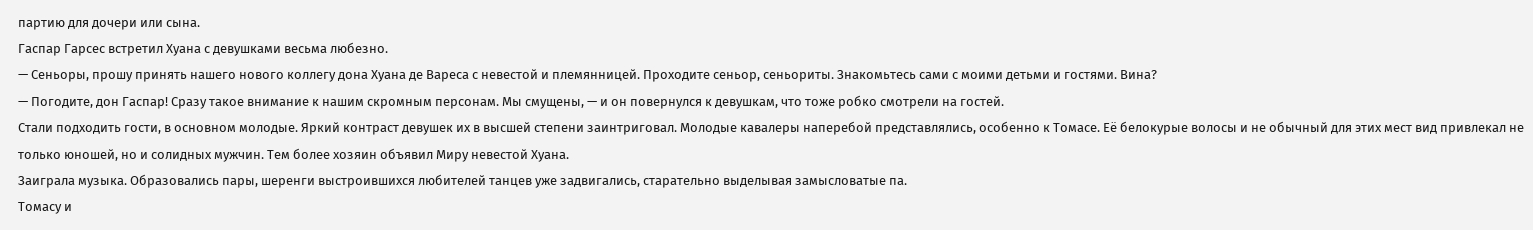партию для дочери или сына.
Гаспар Гарсес встретил Хуана с девушками весьма любезно.
— Сеньоры, прошу принять нашего нового коллегу дона Хуана де Вареса с невестой и племянницей. Проходите сеньор, сеньориты. Знакомьтесь сами с моими детьми и гостями. Вина?
— Погодите, дон Гаспар! Сразу такое внимание к нашим скромным персонам. Мы смущены, — и он повернулся к девушкам, что тоже робко смотрели на гостей.
Стали подходить гости, в основном молодые. Яркий контраст девушек их в высшей степени заинтриговал. Молодые кавалеры наперебой представлялись, особенно к Томасе. Её белокурые волосы и не обычный для этих мест вид привлекал не только юношей, но и солидных мужчин. Тем более хозяин объявил Миру невестой Хуана.
Заиграла музыка. Образовались пары, шеренги выстроившихся любителей танцев уже задвигались, старательно выделывая замысловатые па.
Томасу и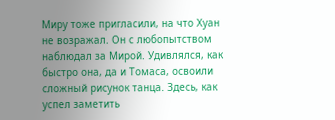Миру тоже пригласили, на что Хуан не возражал. Он с любопытством наблюдал за Мирой. Удивлялся, как быстро она, да и Томаса, освоили сложный рисунок танца. Здесь, как успел заметить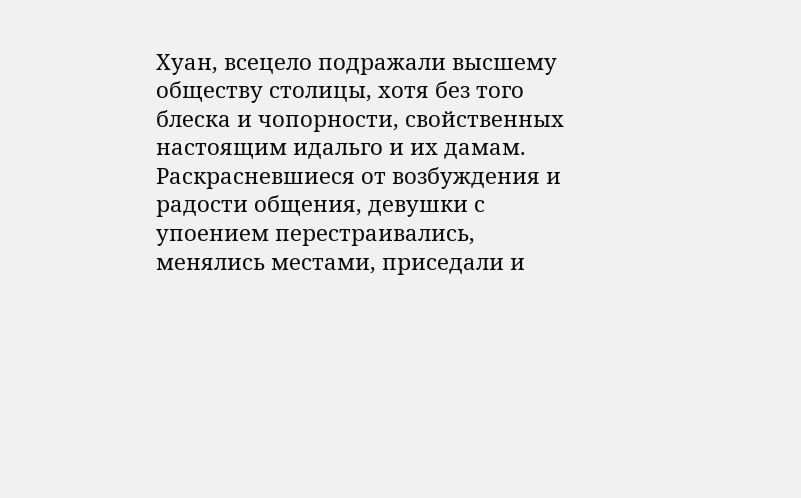Хуан, всецело подражали высшему обществу столицы, хотя без того блеска и чопорности, свойственных настоящим идальго и их дамам.
Раскрасневшиеся от возбуждения и радости общения, девушки с упоением перестраивались, менялись местами, приседали и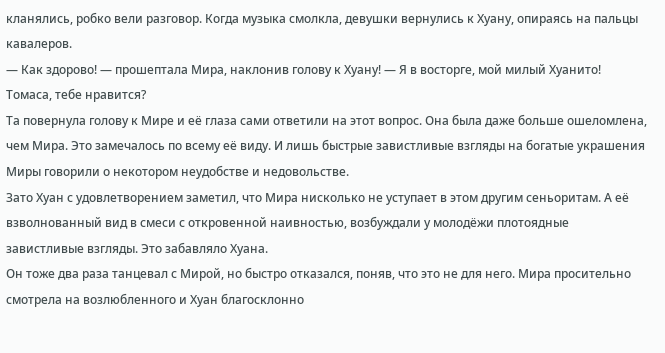кланялись, робко вели разговор. Когда музыка смолкла, девушки вернулись к Хуану, опираясь на пальцы кавалеров.
— Как здорово! — прошептала Мира, наклонив голову к Хуану! — Я в восторге, мой милый Хуанито! Томаса, тебе нравится?
Та повернула голову к Мире и её глаза сами ответили на этот вопрос. Она была даже больше ошеломлена, чем Мира. Это замечалось по всему её виду. И лишь быстрые завистливые взгляды на богатые украшения Миры говорили о некотором неудобстве и недовольстве.
Зато Хуан с удовлетворением заметил, что Мира нисколько не уступает в этом другим сеньоритам. А её взволнованный вид в смеси с откровенной наивностью, возбуждали у молодёжи плотоядные завистливые взгляды. Это забавляло Хуана.
Он тоже два раза танцевал с Мирой, но быстро отказался, поняв, что это не для него. Мира просительно смотрела на возлюбленного и Хуан благосклонно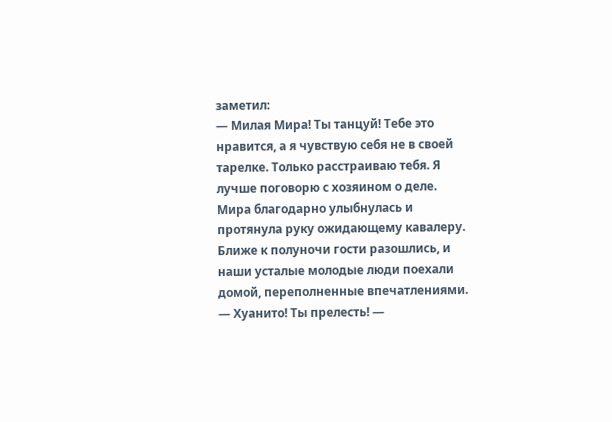заметил:
— Милая Мира! Ты танцуй! Тебе это нравится, а я чувствую себя не в своей тарелке. Только расстраиваю тебя. Я лучше поговорю с хозяином о деле.
Мира благодарно улыбнулась и протянула руку ожидающему кавалеру.
Ближе к полуночи гости разошлись, и наши усталые молодые люди поехали домой, переполненные впечатлениями.
— Хуанито! Ты прелесть! —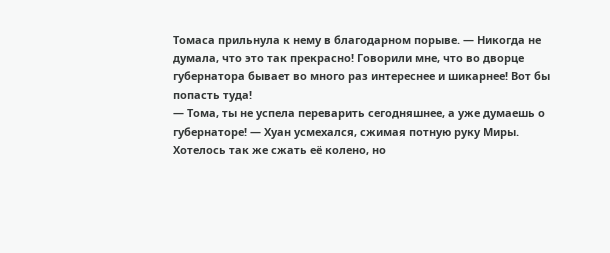Томаса прильнула к нему в благодарном порыве. — Никогда не думала, что это так прекрасно! Говорили мне, что во дворце губернатора бывает во много раз интереснее и шикарнее! Вот бы попасть туда!
— Тома, ты не успела переварить сегодняшнее, а уже думаешь о губернаторе! — Хуан усмехался, сжимая потную руку Миры. Хотелось так же сжать её колено, но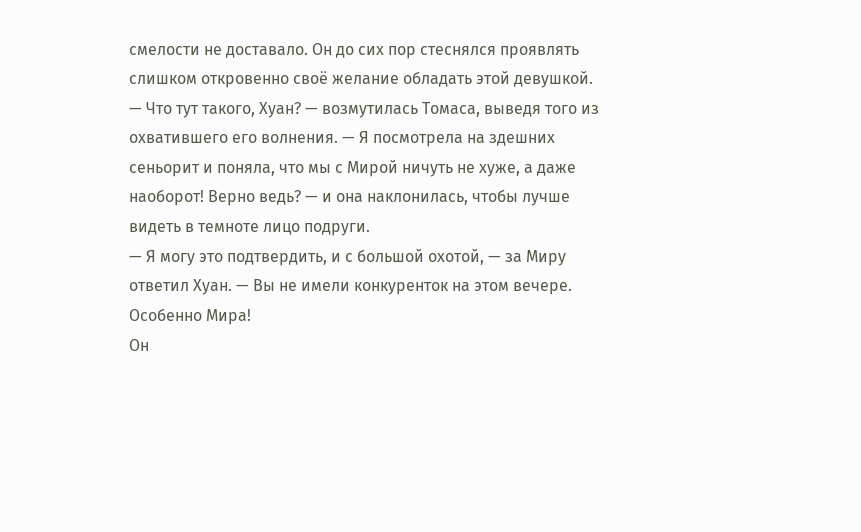смелости не доставало. Он до сих пор стеснялся проявлять слишком откровенно своё желание обладать этой девушкой.
— Что тут такого, Хуан? — возмутилась Томаса, выведя того из охватившего его волнения. — Я посмотрела на здешних сеньорит и поняла, что мы с Мирой ничуть не хуже, а даже наоборот! Верно ведь? — и она наклонилась, чтобы лучше видеть в темноте лицо подруги.
— Я могу это подтвердить, и с большой охотой, — за Миру ответил Хуан. — Вы не имели конкуренток на этом вечере. Особенно Мира!
Он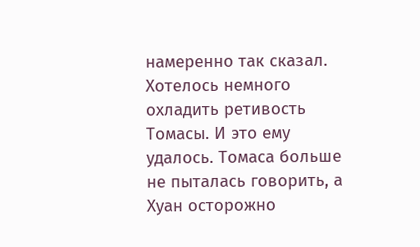намеренно так сказал. Хотелось немного охладить ретивость Томасы. И это ему удалось. Томаса больше не пыталась говорить, а Хуан осторожно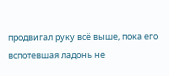продвигал руку всё выше, пока его вспотевшая ладонь не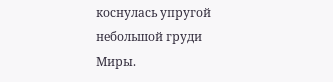коснулась упругой небольшой груди Миры.